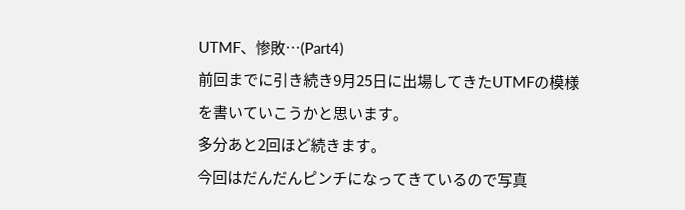UTMF、惨敗…(Part4)
前回までに引き続き9月25日に出場してきたUTMFの模様を書いていこうかと思います。
多分あと2回ほど続きます。
今回はだんだんピンチになってきているので写真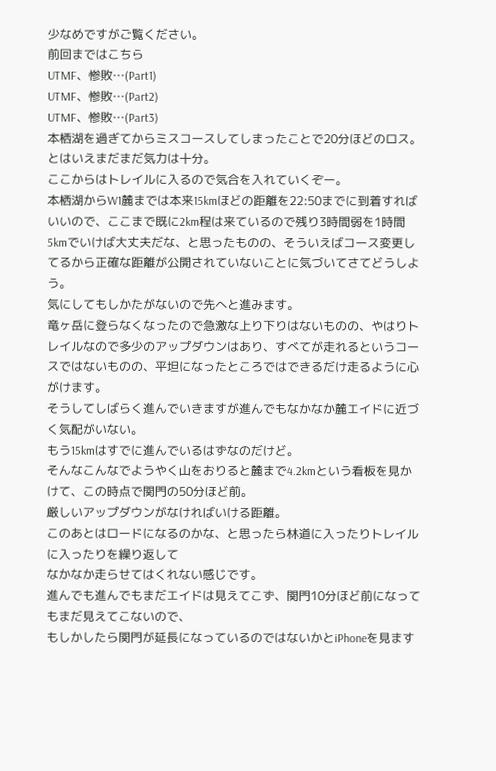少なめですがご覧ください。
前回まではこちら
UTMF、惨敗…(Part1)
UTMF、惨敗…(Part2)
UTMF、惨敗…(Part3)
本栖湖を過ぎてからミスコースしてしまったことで20分ほどのロス。
とはいえまだまだ気力は十分。
ここからはトレイルに入るので気合を入れていくぞー。
本栖湖からW1麓までは本来15kmほどの距離を22:50までに到着すればいいので、ここまで既に2km程は来ているので残り3時間弱を1時間5kmでいけば大丈夫だな、と思ったものの、そういえばコース変更してるから正確な距離が公開されていないことに気づいてさてどうしよう。
気にしてもしかたがないので先へと進みます。
竜ヶ岳に登らなくなったので急激な上り下りはないものの、やはりトレイルなので多少のアップダウンはあり、すべてが走れるというコースではないものの、平坦になったところではできるだけ走るように心がけます。
そうしてしばらく進んでいきますが進んでもなかなか麓エイドに近づく気配がいない。
もう15kmはすでに進んでいるはずなのだけど。
そんなこんなでようやく山をおりると麓まで4.2kmという看板を見かけて、この時点で関門の50分ほど前。
厳しいアップダウンがなければいける距離。
このあとはロードになるのかな、と思ったら林道に入ったりトレイルに入ったりを繰り返して
なかなか走らせてはくれない感じです。
進んでも進んでもまだエイドは見えてこず、関門10分ほど前になってもまだ見えてこないので、
もしかしたら関門が延長になっているのではないかとiPhoneを見ます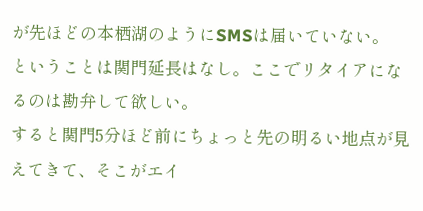が先ほどの本栖湖のようにSMSは届いていない。
ということは関門延長はなし。ここでリタイアになるのは勘弁して欲しい。
すると関門5分ほど前にちょっと先の明るい地点が見えてきて、そこがエイ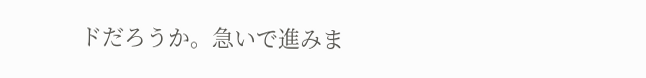ドだろうか。急いで進みま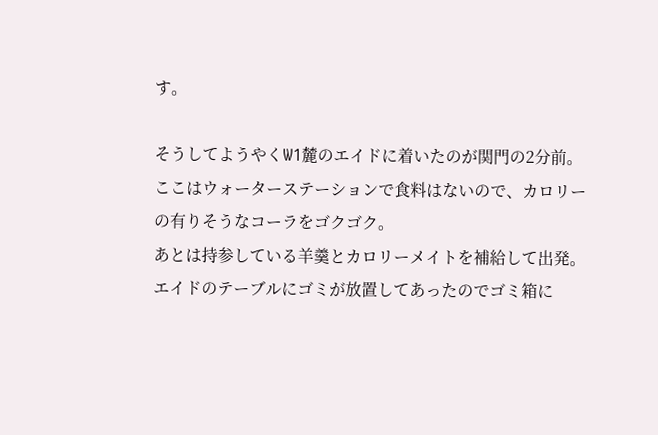す。

そうしてようやくW1麓のエイドに着いたのが関門の2分前。
ここはウォーターステーションで食料はないので、カロリーの有りそうなコーラをゴクゴク。
あとは持参している羊羹とカロリーメイトを補給して出発。
エイドのテーブルにゴミが放置してあったのでゴミ箱に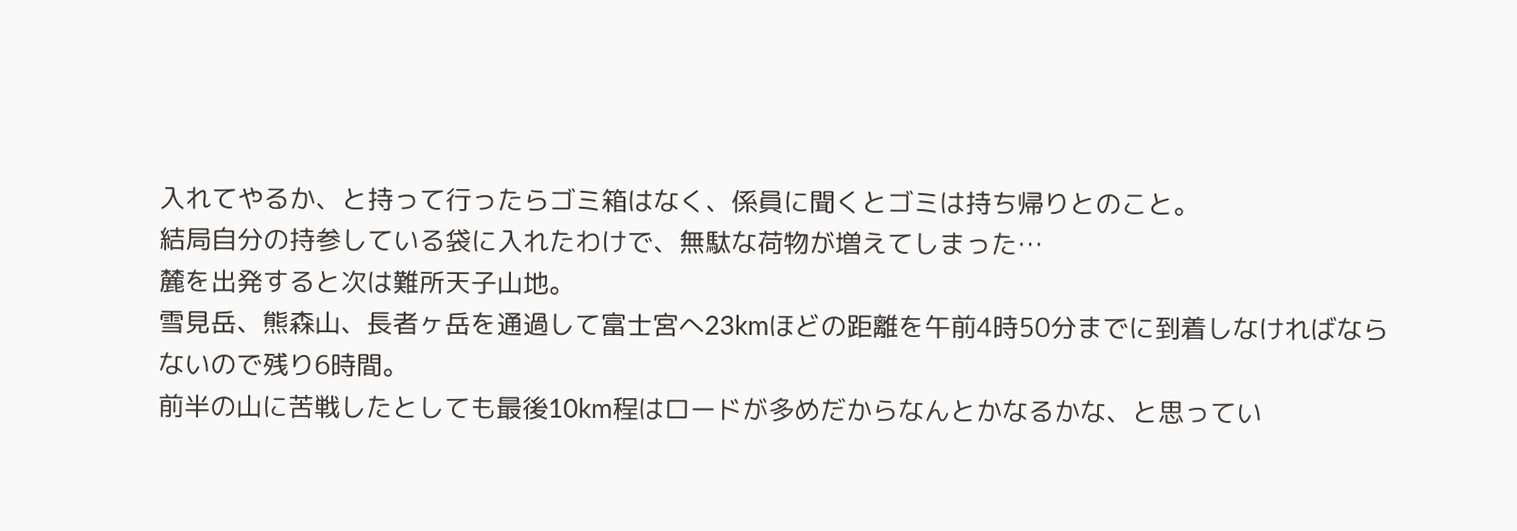入れてやるか、と持って行ったらゴミ箱はなく、係員に聞くとゴミは持ち帰りとのこと。
結局自分の持参している袋に入れたわけで、無駄な荷物が増えてしまった…
麓を出発すると次は難所天子山地。
雪見岳、熊森山、長者ヶ岳を通過して富士宮へ23kmほどの距離を午前4時50分までに到着しなければならないので残り6時間。
前半の山に苦戦したとしても最後10km程はロードが多めだからなんとかなるかな、と思ってい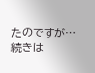たのですが…
続きは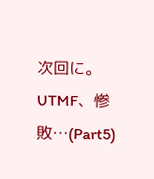次回に。
UTMF、惨敗…(Part5)